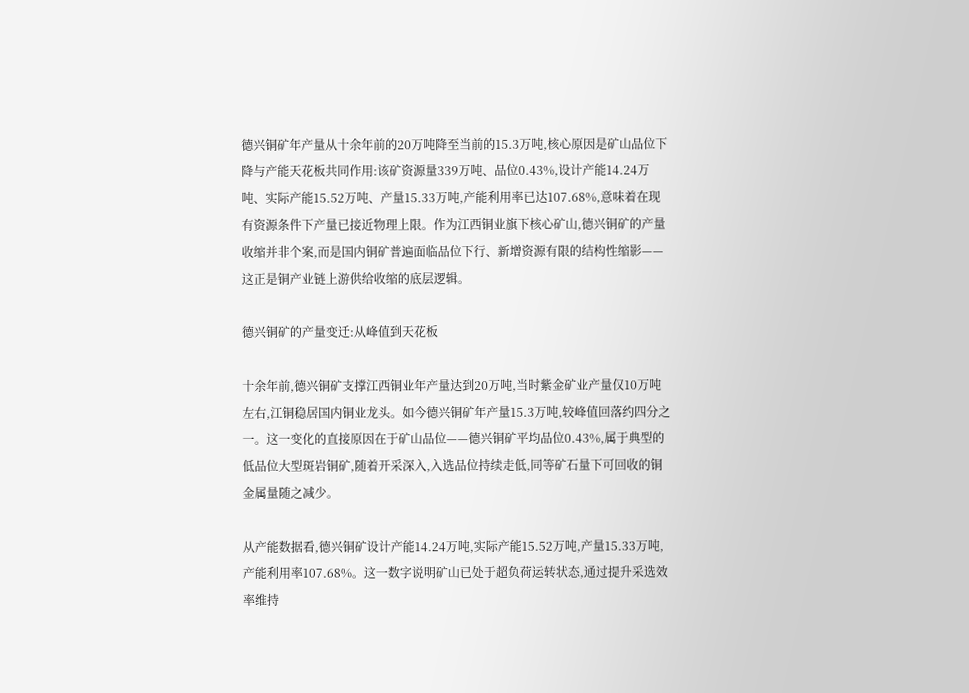德兴铜矿年产量从十余年前的20万吨降至当前的15.3万吨,核心原因是矿山品位下降与产能天花板共同作用:该矿资源量339万吨、品位0.43%,设计产能14.24万吨、实际产能15.52万吨、产量15.33万吨,产能利用率已达107.68%,意味着在现有资源条件下产量已接近物理上限。作为江西铜业旗下核心矿山,德兴铜矿的产量收缩并非个案,而是国内铜矿普遍面临品位下行、新增资源有限的结构性缩影——这正是铜产业链上游供给收缩的底层逻辑。

德兴铜矿的产量变迁:从峰值到天花板

十余年前,德兴铜矿支撑江西铜业年产量达到20万吨,当时紫金矿业产量仅10万吨左右,江铜稳居国内铜业龙头。如今德兴铜矿年产量15.3万吨,较峰值回落约四分之一。这一变化的直接原因在于矿山品位——德兴铜矿平均品位0.43%,属于典型的低品位大型斑岩铜矿,随着开采深入,入选品位持续走低,同等矿石量下可回收的铜金属量随之减少。

从产能数据看,德兴铜矿设计产能14.24万吨,实际产能15.52万吨,产量15.33万吨,产能利用率107.68%。这一数字说明矿山已处于超负荷运转状态,通过提升采选效率维持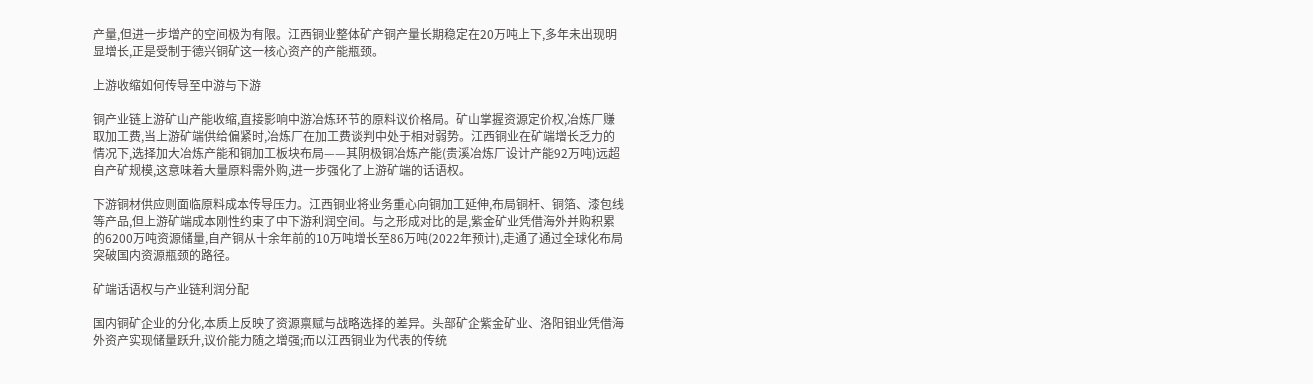产量,但进一步增产的空间极为有限。江西铜业整体矿产铜产量长期稳定在20万吨上下,多年未出现明显增长,正是受制于德兴铜矿这一核心资产的产能瓶颈。

上游收缩如何传导至中游与下游

铜产业链上游矿山产能收缩,直接影响中游冶炼环节的原料议价格局。矿山掌握资源定价权,冶炼厂赚取加工费,当上游矿端供给偏紧时,冶炼厂在加工费谈判中处于相对弱势。江西铜业在矿端增长乏力的情况下,选择加大冶炼产能和铜加工板块布局——其阴极铜冶炼产能(贵溪冶炼厂设计产能92万吨)远超自产矿规模,这意味着大量原料需外购,进一步强化了上游矿端的话语权。

下游铜材供应则面临原料成本传导压力。江西铜业将业务重心向铜加工延伸,布局铜杆、铜箔、漆包线等产品,但上游矿端成本刚性约束了中下游利润空间。与之形成对比的是,紫金矿业凭借海外并购积累的6200万吨资源储量,自产铜从十余年前的10万吨增长至86万吨(2022年预计),走通了通过全球化布局突破国内资源瓶颈的路径。

矿端话语权与产业链利润分配

国内铜矿企业的分化,本质上反映了资源禀赋与战略选择的差异。头部矿企紫金矿业、洛阳钼业凭借海外资产实现储量跃升,议价能力随之增强;而以江西铜业为代表的传统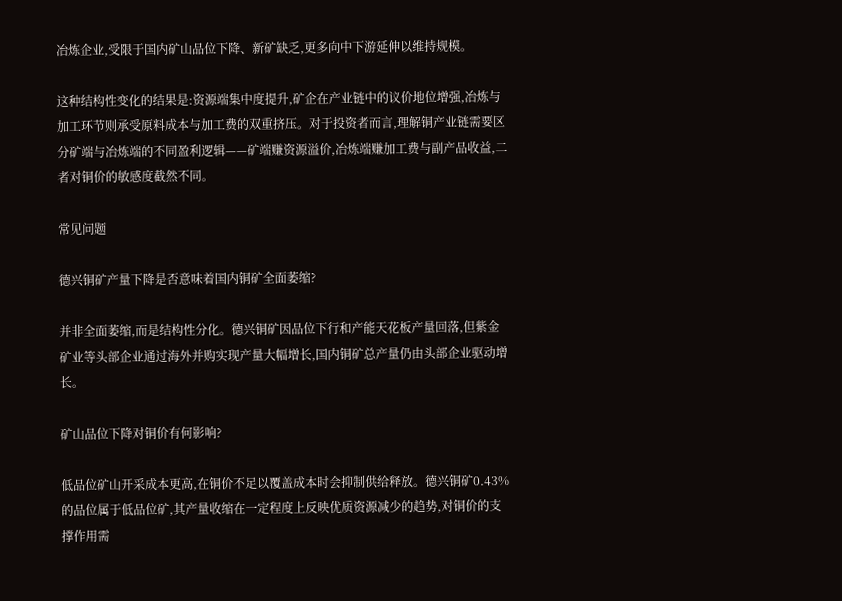冶炼企业,受限于国内矿山品位下降、新矿缺乏,更多向中下游延伸以维持规模。

这种结构性变化的结果是:资源端集中度提升,矿企在产业链中的议价地位增强,冶炼与加工环节则承受原料成本与加工费的双重挤压。对于投资者而言,理解铜产业链需要区分矿端与冶炼端的不同盈利逻辑——矿端赚资源溢价,冶炼端赚加工费与副产品收益,二者对铜价的敏感度截然不同。

常见问题

德兴铜矿产量下降是否意味着国内铜矿全面萎缩?

并非全面萎缩,而是结构性分化。德兴铜矿因品位下行和产能天花板产量回落,但紫金矿业等头部企业通过海外并购实现产量大幅增长,国内铜矿总产量仍由头部企业驱动增长。

矿山品位下降对铜价有何影响?

低品位矿山开采成本更高,在铜价不足以覆盖成本时会抑制供给释放。德兴铜矿0.43%的品位属于低品位矿,其产量收缩在一定程度上反映优质资源减少的趋势,对铜价的支撑作用需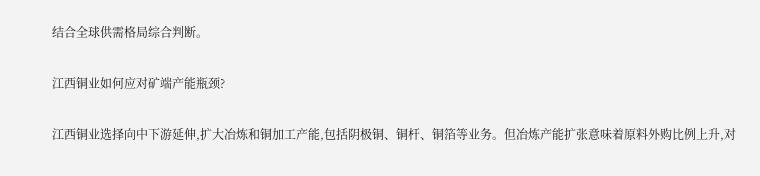结合全球供需格局综合判断。

江西铜业如何应对矿端产能瓶颈?

江西铜业选择向中下游延伸,扩大冶炼和铜加工产能,包括阴极铜、铜杆、铜箔等业务。但冶炼产能扩张意味着原料外购比例上升,对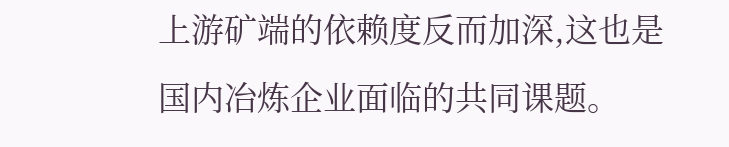上游矿端的依赖度反而加深,这也是国内冶炼企业面临的共同课题。